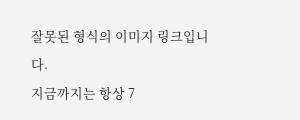잘못된 형식의 이미지 링크입니다.
지금까지는 항상 7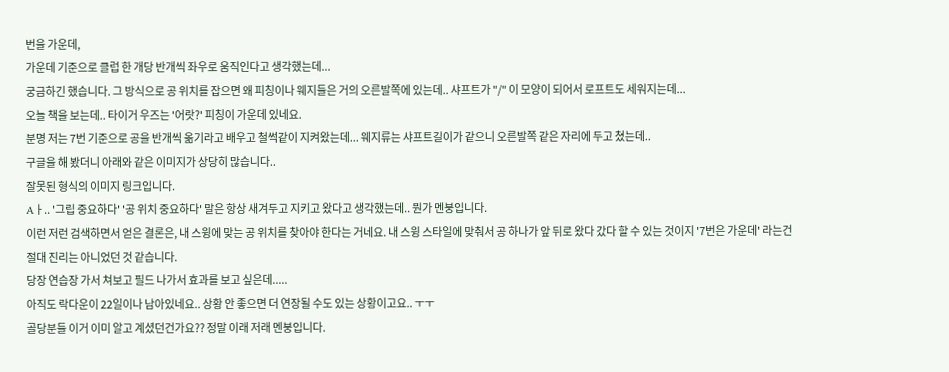번을 가운데,
가운데 기준으로 클럽 한 개당 반개씩 좌우로 움직인다고 생각했는데...
궁금하긴 했습니다. 그 방식으로 공 위치를 잡으면 왜 피칭이나 웨지들은 거의 오른발쪽에 있는데.. 샤프트가 "/" 이 모양이 되어서 로프트도 세워지는데...
오늘 책을 보는데.. 타이거 우즈는 '어랏?' 피칭이 가운데 있네요.
분명 저는 7번 기준으로 공을 반개씩 옮기라고 배우고 철썩같이 지켜왔는데... 웨지류는 샤프트길이가 같으니 오른발쪽 같은 자리에 두고 쳤는데..
구글을 해 봤더니 아래와 같은 이미지가 상당히 많습니다..
잘못된 형식의 이미지 링크입니다.
Aㅏ.. '그립 중요하다' '공 위치 중요하다' 말은 항상 새겨두고 지키고 왔다고 생각했는데.. 뭔가 멘붕입니다.
이런 저런 검색하면서 얻은 결론은, 내 스윙에 맞는 공 위치를 찾아야 한다는 거네요. 내 스윙 스타일에 맞춰서 공 하나가 앞 뒤로 왔다 갔다 할 수 있는 것이지 '7번은 가운데' 라는건 절대 진리는 아니었던 것 같습니다.
당장 연습장 가서 쳐보고 필드 나가서 효과를 보고 싶은데.....
아직도 락다운이 22일이나 남아있네요.. 상황 안 좋으면 더 연장될 수도 있는 상황이고요.. ㅜㅜ
골당분들 이거 이미 알고 계셨던건가요?? 정말 이래 저래 멘붕입니다.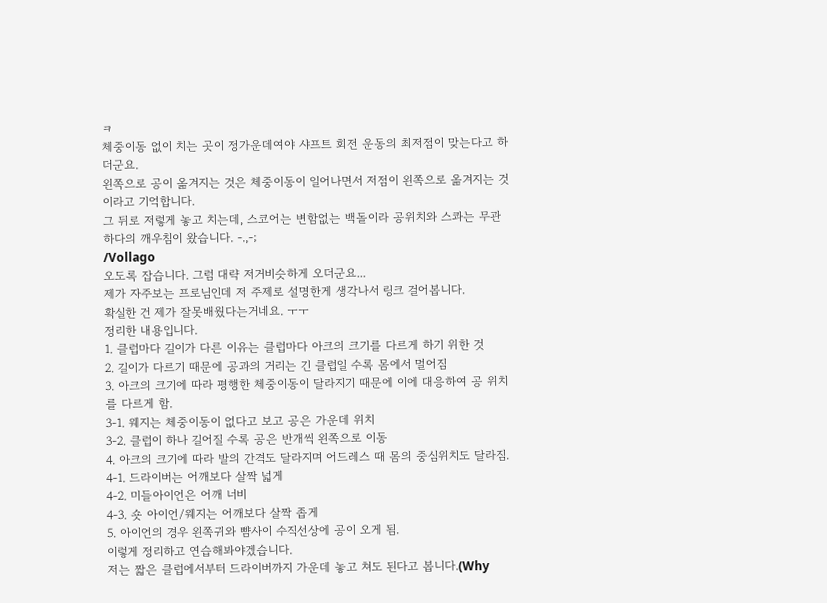ㅋ
체중이동 없이 치는 곳이 정가운데여야 샤프트 회전 운동의 최저점이 맞는다고 하더군요.
왼쪽으로 공이 옮겨지는 것은 체중이동이 일어나면서 저점이 왼쪽으로 옮겨지는 것이라고 기억합니다.
그 뒤로 저렇게 놓고 치는데, 스코어는 변함없는 백돌이라 공위치와 스콰는 무관하다의 깨우침이 왔습니다. -.,-;
/Vollago
오도록 잡습니다. 그럼 대략 저거비슷하게 오더군요...
제가 자주보는 프로님인데 저 주제로 설명한게 생각나서 링크 걸어봅니다.
확실한 건 제가 잘못배웠다는거네요. ㅜㅜ
정리한 내용입니다.
1. 클럽마다 길이가 다른 이유는 클럽마다 아크의 크기를 다르게 하기 위한 것
2. 길이가 다르기 때문에 공과의 거리는 긴 클럽일 수록 몸에서 멀어짐
3. 아크의 크기에 따라 평행한 체중이동이 달라지기 때문에 이에 대응하여 공 위치를 다르게 함.
3-1. 웨지는 체중이동이 없다고 보고 공은 가운데 위치
3-2. 클럽이 하나 길어질 수록 공은 반개씩 왼쪽으로 이동
4. 아크의 크기에 따라 발의 간격도 달라지며 어드레스 때 몸의 중심위치도 달라짐.
4-1. 드라이버는 어깨보다 살짝 넓게
4-2. 미들아이언은 어깨 너비
4-3. 숏 아이언/웨지는 어깨보다 살짝 좁게
5. 아이언의 경우 왼쪽귀와 뺨사이 수직선상에 공이 오게 됨.
이렇게 정리하고 연습해봐야겠습니다.
저는 짧은 클럽에서부터 드라이버까지 가운데 놓고 쳐도 된다고 봅니다.(Why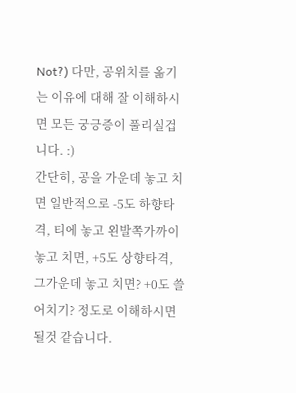Not?) 다만, 공위치를 옮기는 이유에 대해 잘 이해하시면 모든 궁긍증이 풀리실겁니다. :)
간단히, 공을 가운데 놓고 치면 일반적으로 -5도 하향타격, 티에 놓고 왼발쪽가까이 놓고 치면, +5도 상향타격, 그가운데 놓고 치면? +0도 쓸어치기? 정도로 이해하시면될것 같습니다.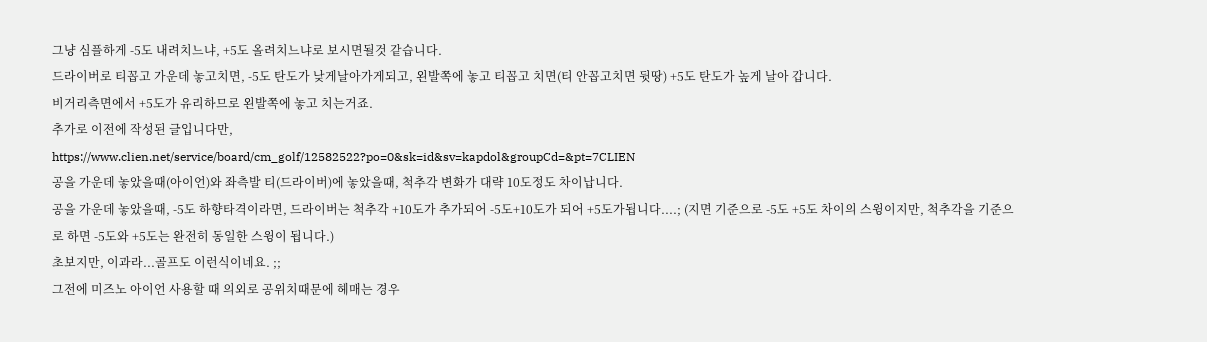그냥 심플하게 -5도 내려치느냐, +5도 올려치느냐로 보시면될것 같습니다.
드라이버로 티꼽고 가운데 놓고치면, -5도 탄도가 낮게날아가게되고, 왼발쪽에 놓고 티꼽고 치면(티 안꼽고치면 뒷땅) +5도 탄도가 높게 날아 갑니다.
비거리측면에서 +5도가 유리하므로 왼발쪽에 놓고 치는거죠.
추가로 이전에 작성된 글입니다만,
https://www.clien.net/service/board/cm_golf/12582522?po=0&sk=id&sv=kapdol&groupCd=&pt=7CLIEN
공을 가운데 놓았을때(아이언)와 좌측발 티(드라이버)에 놓았을때, 척추각 변화가 대략 10도정도 차이납니다.
공을 가운데 놓았을때, -5도 하향타격이라면, 드라이버는 척추각 +10도가 추가되어 -5도+10도가 되어 +5도가됩니다....; (지면 기준으로 -5도 +5도 차이의 스윙이지만, 척추각을 기준으로 하면 -5도와 +5도는 완전히 동일한 스윙이 됩니다.)
초보지만, 이과라...골프도 이런식이네요. ;;
그전에 미즈노 아이언 사용할 때 의외로 공위치때문에 헤매는 경우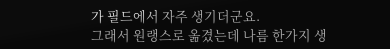가 필드에서 자주 생기더군요.
그래서 원랭스로 옮겼는데 나름 한가지 생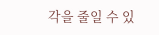각을 줄일 수 있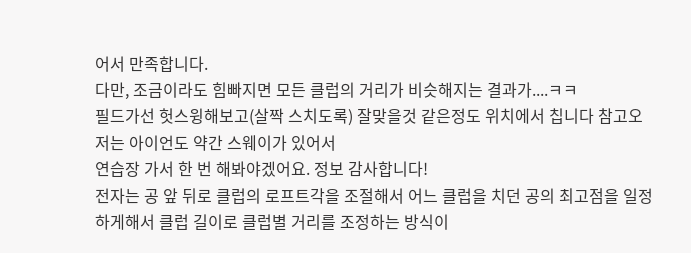어서 만족합니다.
다만, 조금이라도 힘빠지면 모든 클럽의 거리가 비슷해지는 결과가....ㅋㅋ
필드가선 헛스윙해보고(살짝 스치도록) 잘맞을것 같은정도 위치에서 칩니다 참고오 저는 아이언도 약간 스웨이가 있어서
연습장 가서 한 번 해봐야겠어요. 정보 감사합니다!
전자는 공 앞 뒤로 클럽의 로프트각을 조절해서 어느 클럽을 치던 공의 최고점을 일정하게해서 클럽 길이로 클럽별 거리를 조정하는 방식이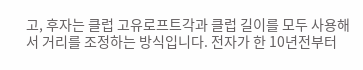고, 후자는 클럽 고유로프트각과 클럽 길이를 모두 사용해서 거리를 조정하는 방식입니다. 전자가 한 10년전부터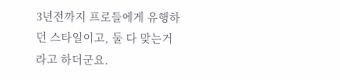3년전까지 프로들에게 유행하던 스타일이고, 둘 다 맞는거라고 하더군요.